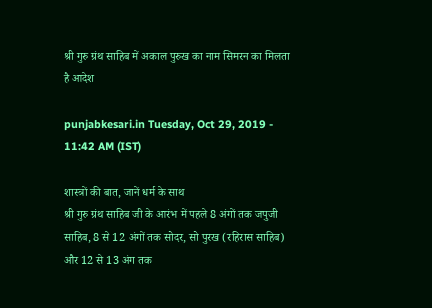श्री गुरु ग्रंथ साहिब में अकाल पुरुख का नाम सिमरन का मिलता है आदेश

punjabkesari.in Tuesday, Oct 29, 2019 - 11:42 AM (IST)

शास्त्रों की बात, जानें धर्म के साथ
श्री गुरु ग्रंथ साहिब जी के आरंभ में पहले 8 अंगों तक जपुजी साहिब, 8 से 12 अंगों तक सोदर, सो पुरख (रहिरास साहिब) और 12 से 13 अंग तक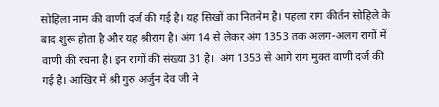सोहिला नाम की वाणी दर्ज की गई है। यह सिखों का नितनेम है। पहला राग कीर्तन सोहिले के बाद शुरू होता है और यह श्रीराग है। अंग 14 से लेकर अंग 1353 तक अलग-अलग रागों में वाणी की रचना है। इन रागों की संख्या 31 है।  अंग 1353 से आगे राग मुक्त वाणी दर्ज की गई है। आखिर में श्री गुरु अर्जुन देव जी ने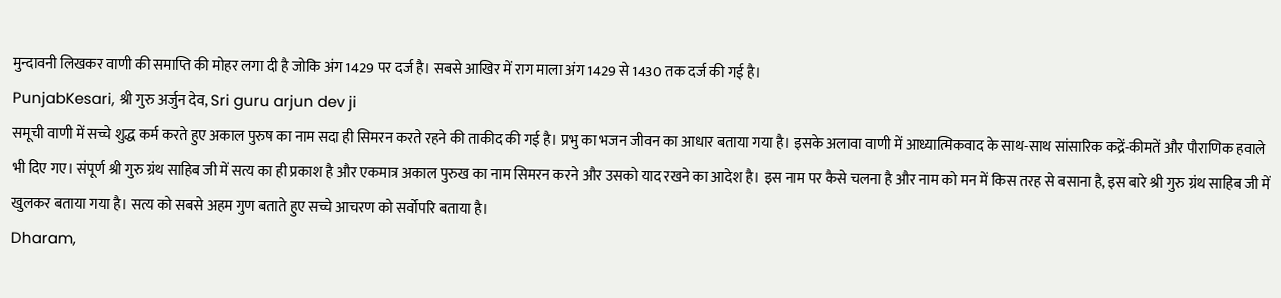मुन्दावनी लिखकर वाणी की समाप्ति की मोहर लगा दी है जोकि अंग 1429 पर दर्ज है। सबसे आखिर में राग माला अंग 1429 से 1430 तक दर्ज की गई है।
PunjabKesari, श्री गुरु अर्जुन देव, Sri guru arjun dev ji
समूची वाणी में सच्चे शुद्ध कर्म करते हुए अकाल पुरुष का नाम सदा ही सिमरन करते रहने की ताकीद की गई है। प्रभु का भजन जीवन का आधार बताया गया है। इसके अलावा वाणी में आध्यात्मिकवाद के साथ-साथ सांसारिक कद्रें-कीमतें और पौराणिक हवाले भी दिए गए। संपूर्ण श्री गुरु ग्रंथ साहिब जी में सत्य का ही प्रकाश है और एकमात्र अकाल पुरुख का नाम सिमरन करने और उसको याद रखने का आदेश है। इस नाम पर कैसे चलना है और नाम को मन में किस तरह से बसाना है, इस बारे श्री गुरु ग्रंथ साहिब जी में खुलकर बताया गया है। सत्य को सबसे अहम गुण बताते हुए सच्चे आचरण को सर्वोपरि बताया है।
Dharam,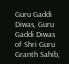Guru Gaddi Diwas, Guru Gaddi Diwas of Shri Guru Granth Sahib,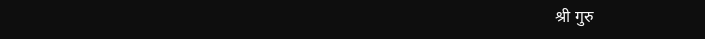श्री गुरु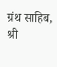ग्रंथ साहिब, श्री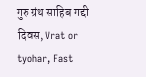गुरु ग्रंथ साहिब गद्दी दिवस, Vrat or tyohar, Fast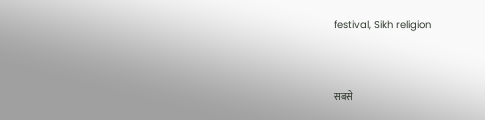festival, Sikh religion



सबसे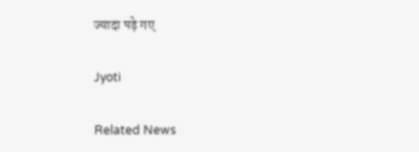ज्यादा पढ़े गए

Jyoti

Related News